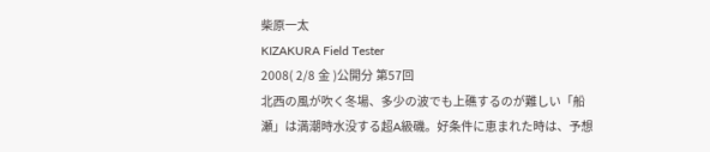柴原一太
KIZAKURA Field Tester
2008( 2/8 金 )公開分 第57回
北西の風が吹く冬場、多少の波でも上礁するのが難しい「船瀬」は満潮時水没する超A級磯。好条件に恵まれた時は、予想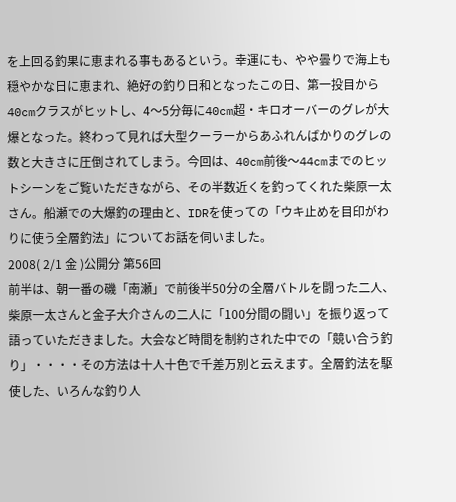を上回る釣果に恵まれる事もあるという。幸運にも、やや曇りで海上も穏やかな日に恵まれ、絶好の釣り日和となったこの日、第一投目から40cmクラスがヒットし、4〜5分毎に40cm超・キロオーバーのグレが大爆となった。終わって見れば大型クーラーからあふれんばかりのグレの数と大きさに圧倒されてしまう。今回は、40cm前後〜44cmまでのヒットシーンをご覧いただきながら、その半数近くを釣ってくれた柴原一太さん。船瀬での大爆釣の理由と、IDRを使っての「ウキ止めを目印がわりに使う全層釣法」についてお話を伺いました。
2008( 2/1 金 )公開分 第56回
前半は、朝一番の磯「南瀬」で前後半50分の全層バトルを闘った二人、柴原一太さんと金子大介さんの二人に「100分間の闘い」を振り返って語っていただきました。大会など時間を制約された中での「競い合う釣り」・・・・その方法は十人十色で千差万別と云えます。全層釣法を駆使した、いろんな釣り人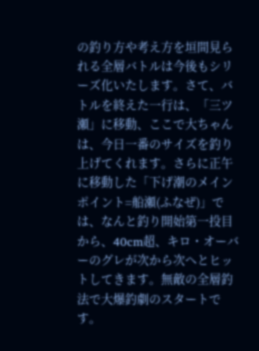の釣り方や考え方を垣間見られる全層バトルは今後もシリーズ化いたします。さて、バトルを終えた一行は、「三ツ瀬」に移動、ここで大ちゃんは、今日一番のサイズを釣り上げてくれます。さらに正午に移動した「下げ潮のメインポイント=船瀬(ふなぜ)」では、なんと釣り開始第一投目から、40cm超、キロ・オーバーのグレが次から次へとヒットしてきます。無敵の全層釣法で大爆釣劇のスタートです。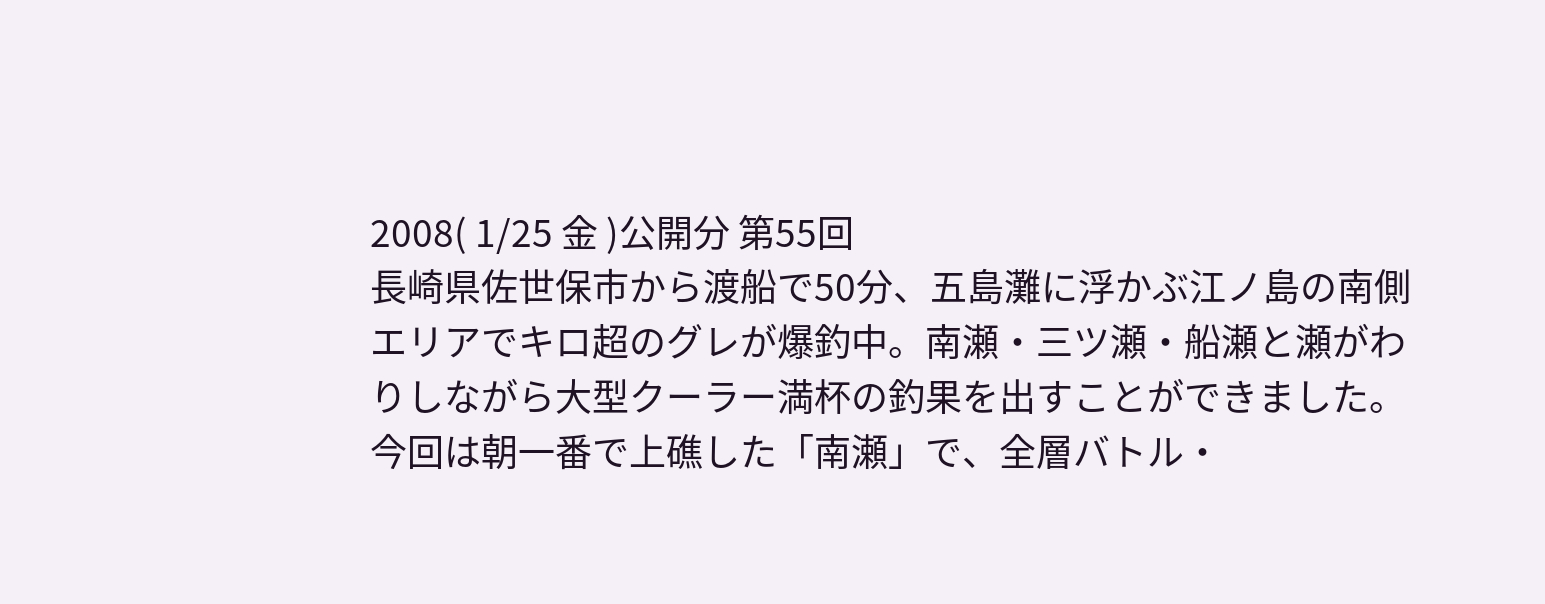2008( 1/25 金 )公開分 第55回
長崎県佐世保市から渡船で50分、五島灘に浮かぶ江ノ島の南側エリアでキロ超のグレが爆釣中。南瀬・三ツ瀬・船瀬と瀬がわりしながら大型クーラー満杯の釣果を出すことができました。今回は朝一番で上礁した「南瀬」で、全層バトル・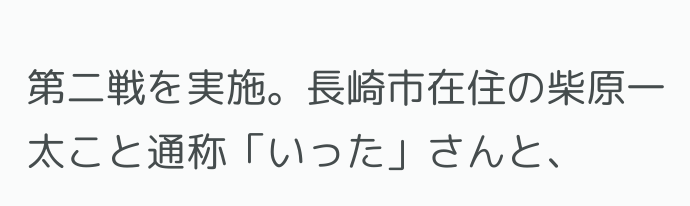第二戦を実施。長崎市在住の柴原一太こと通称「いった」さんと、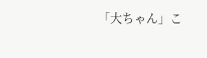「大ちゃん」こ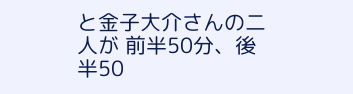と金子大介さんの二人が 前半50分、後半50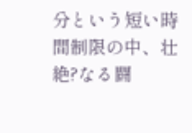分という短い時間制限の中、壮絶?なる闘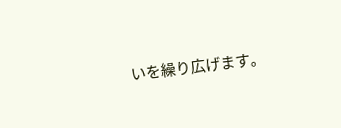いを繰り広げます。